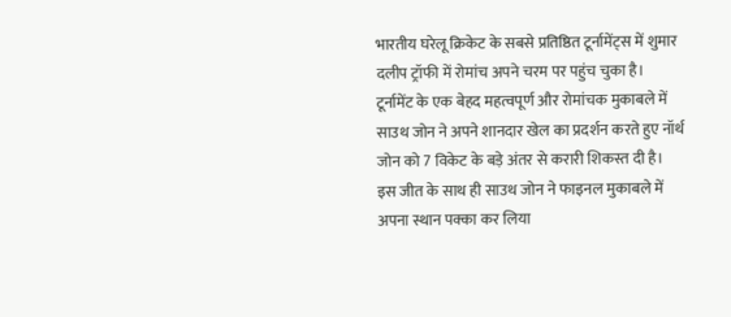भारतीय घरेलू क्रिकेट के सबसे प्रतिष्ठित टूर्नामेंट्स में शुमार दलीप ट्रॉफी में रोमांच अपने चरम पर पहुंच चुका है। टूर्नामेंट के एक बेहद महत्वपूर्ण और रोमांचक मुकाबले में साउथ जोन ने अपने शानदार खेल का प्रदर्शन करते हुए नॉर्थ जोन को 7 विकेट के बड़े अंतर से करारी शिकस्त दी है। इस जीत के साथ ही साउथ जोन ने फाइनल मुकाबले में अपना स्थान पक्का कर लिया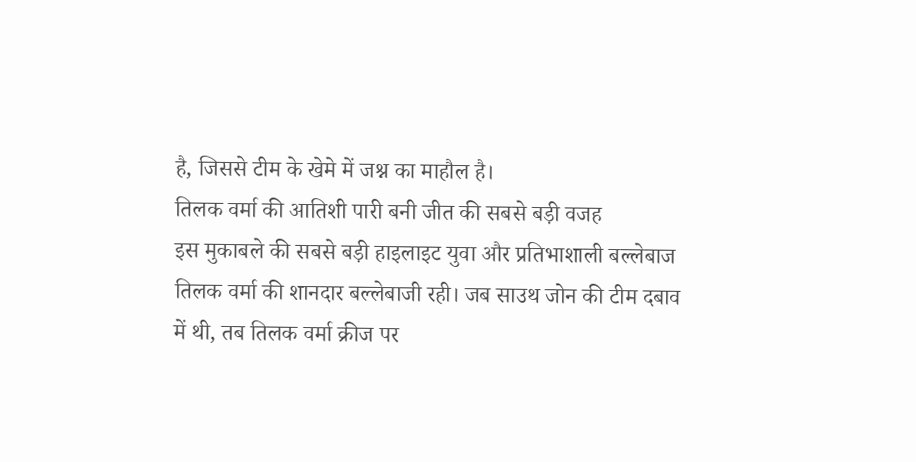है, जिससे टीम के खेमे में जश्न का माहौल है।
तिलक वर्मा की आतिशी पारी बनी जीत की सबसे बड़ी वजह
इस मुकाबले की सबसे बड़ी हाइलाइट युवा और प्रतिभाशाली बल्लेबाज तिलक वर्मा की शानदार बल्लेबाजी रही। जब साउथ जोन की टीम दबाव में थी, तब तिलक वर्मा क्रीज पर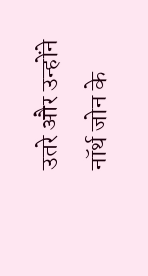उतरे और उन्होंने नॉर्थ जोन के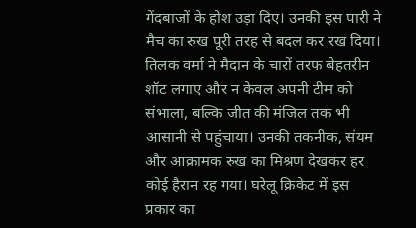गेंदबाजों के होश उड़ा दिए। उनकी इस पारी ने मैच का रुख पूरी तरह से बदल कर रख दिया।
तिलक वर्मा ने मैदान के चारों तरफ बेहतरीन शॉट लगाए और न केवल अपनी टीम को संभाला, बल्कि जीत की मंजिल तक भी आसानी से पहुंचाया। उनकी तकनीक, संयम और आक्रामक रुख का मिश्रण देखकर हर कोई हैरान रह गया। घरेलू क्रिकेट में इस प्रकार का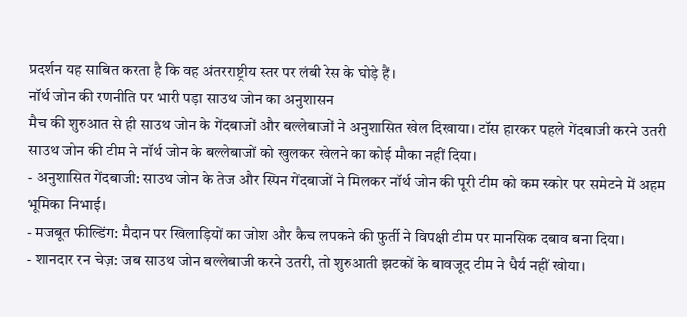प्रदर्शन यह साबित करता है कि वह अंतरराष्ट्रीय स्तर पर लंबी रेस के घोड़े हैं।
नॉर्थ जोन की रणनीति पर भारी पड़ा साउथ जोन का अनुशासन
मैच की शुरुआत से ही साउथ जोन के गेंदबाजों और बल्लेबाजों ने अनुशासित खेल दिखाया। टॉस हारकर पहले गेंदबाजी करने उतरी साउथ जोन की टीम ने नॉर्थ जोन के बल्लेबाजों को खुलकर खेलने का कोई मौका नहीं दिया।
- अनुशासित गेंदबाजी: साउथ जोन के तेज और स्पिन गेंदबाजों ने मिलकर नॉर्थ जोन की पूरी टीम को कम स्कोर पर समेटने में अहम भूमिका निभाई।
- मजबूत फील्डिंग: मैदान पर खिलाड़ियों का जोश और कैच लपकने की फुर्ती ने विपक्षी टीम पर मानसिक दबाव बना दिया।
- शानदार रन चेज़: जब साउथ जोन बल्लेबाजी करने उतरी, तो शुरुआती झटकों के बावजूद टीम ने धैर्य नहीं खोया।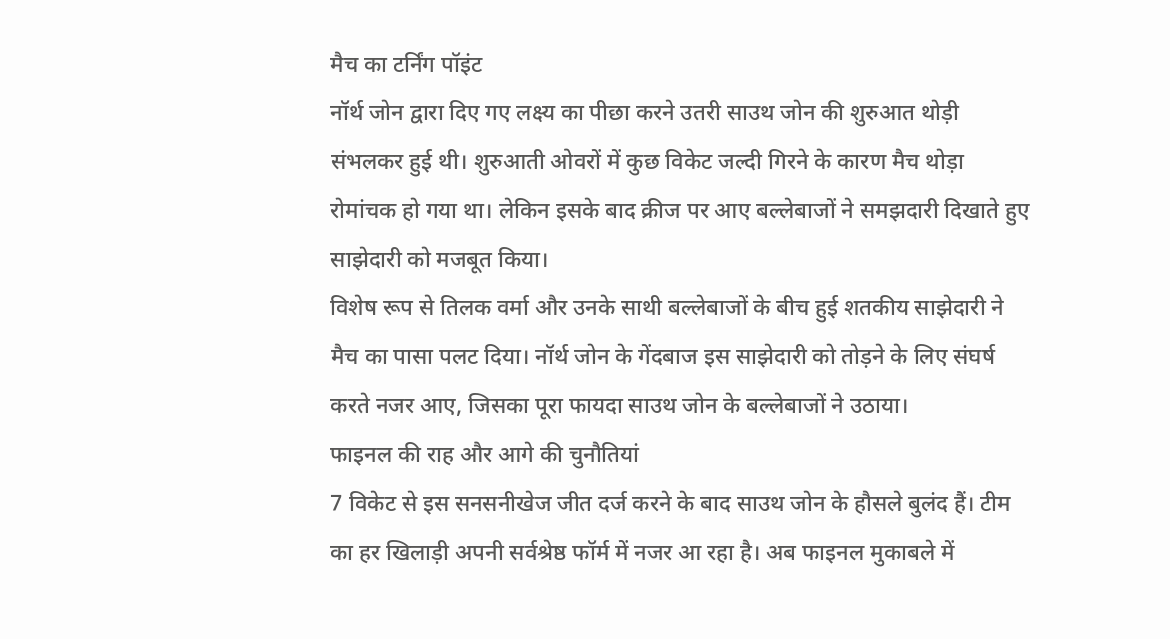मैच का टर्निंग पॉइंट
नॉर्थ जोन द्वारा दिए गए लक्ष्य का पीछा करने उतरी साउथ जोन की शुरुआत थोड़ी संभलकर हुई थी। शुरुआती ओवरों में कुछ विकेट जल्दी गिरने के कारण मैच थोड़ा रोमांचक हो गया था। लेकिन इसके बाद क्रीज पर आए बल्लेबाजों ने समझदारी दिखाते हुए साझेदारी को मजबूत किया।
विशेष रूप से तिलक वर्मा और उनके साथी बल्लेबाजों के बीच हुई शतकीय साझेदारी ने मैच का पासा पलट दिया। नॉर्थ जोन के गेंदबाज इस साझेदारी को तोड़ने के लिए संघर्ष करते नजर आए, जिसका पूरा फायदा साउथ जोन के बल्लेबाजों ने उठाया।
फाइनल की राह और आगे की चुनौतियां
7 विकेट से इस सनसनीखेज जीत दर्ज करने के बाद साउथ जोन के हौसले बुलंद हैं। टीम का हर खिलाड़ी अपनी सर्वश्रेष्ठ फॉर्म में नजर आ रहा है। अब फाइनल मुकाबले में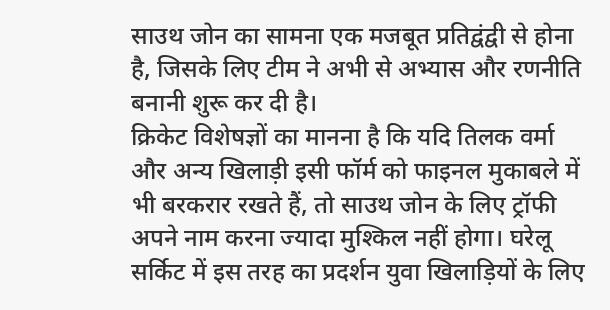साउथ जोन का सामना एक मजबूत प्रतिद्वंद्वी से होना है, जिसके लिए टीम ने अभी से अभ्यास और रणनीति बनानी शुरू कर दी है।
क्रिकेट विशेषज्ञों का मानना है कि यदि तिलक वर्मा और अन्य खिलाड़ी इसी फॉर्म को फाइनल मुकाबले में भी बरकरार रखते हैं, तो साउथ जोन के लिए ट्रॉफी अपने नाम करना ज्यादा मुश्किल नहीं होगा। घरेलू सर्किट में इस तरह का प्रदर्शन युवा खिलाड़ियों के लिए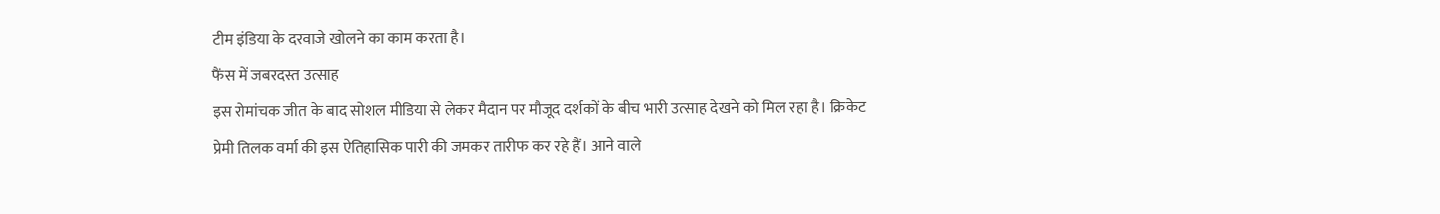टीम इंडिया के दरवाजे खोलने का काम करता है।
फैंस में जबरदस्त उत्साह
इस रोमांचक जीत के बाद सोशल मीडिया से लेकर मैदान पर मौजूद दर्शकों के बीच भारी उत्साह देखने को मिल रहा है। क्रिकेट प्रेमी तिलक वर्मा की इस ऐतिहासिक पारी की जमकर तारीफ कर रहे हैं। आने वाले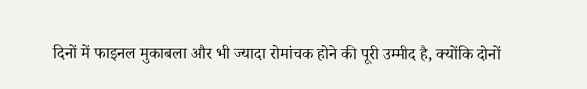दिनों में फाइनल मुकाबला और भी ज्यादा रोमांचक होने की पूरी उम्मीद है, क्योंकि दोनों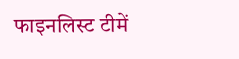फाइनलिस्ट टीमें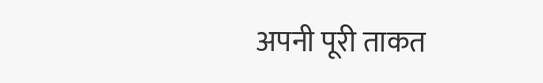अपनी पूरी ताकत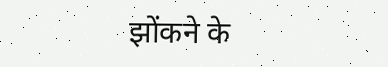झोंकने के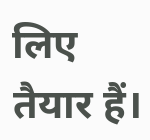लिए तैयार हैं।